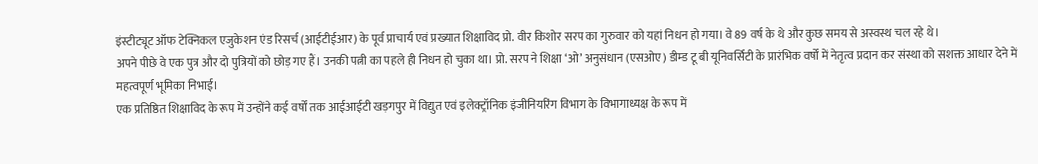इंस्टीट्यूट ऑफ टेक्निकल एजुकेशन एंड रिसर्च (आईटीईआर) के पूर्व प्राचार्य एवं प्रख्यात शिक्षाविद प्रो. वीर किशोर सरप का गुरुवार को यहां निधन हो गया। वे 89 वर्ष के थे और कुछ समय से अस्वस्थ चल रहे थे।
अपने पीछे वे एक पुत्र और दो पुत्रियों को छोड़ गए हैं। उनकी पत्नी का पहले ही निधन हो चुका था। प्रो. सरप ने शिक्षा ‘ओ’ अनुसंधान (एसओए) डीम्ड टू बी यूनिवर्सिटी के प्रारंभिक वर्षों में नेतृत्व प्रदान कर संस्था को सशक्त आधार देने में महत्वपूर्ण भूमिका निभाई।
एक प्रतिष्ठित शिक्षाविद के रूप में उन्होंने कई वर्षों तक आईआईटी खड़गपुर में विद्युत एवं इलेक्ट्रॉनिक इंजीनियरिंग विभाग के विभागाध्यक्ष के रूप में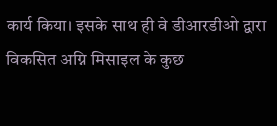कार्य किया। इसके साथ ही वे डीआरडीओ द्वारा विकसित अग्नि मिसाइल के कुछ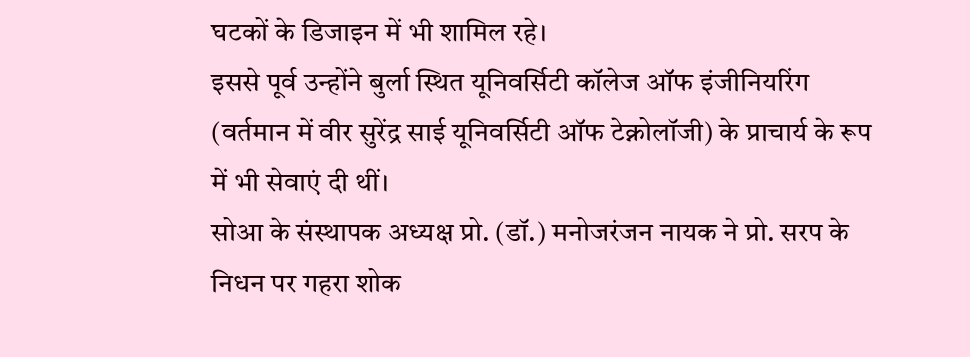घटकों के डिजाइन में भी शामिल रहे।
इससे पूर्व उन्होंने बुर्ला स्थित यूनिवर्सिटी कॉलेज ऑफ इंजीनियरिंग (वर्तमान में वीर सुरेंद्र साई यूनिवर्सिटी ऑफ टेक्नोलॉजी) के प्राचार्य के रूप में भी सेवाएं दी थीं।
सोआ के संस्थापक अध्यक्ष प्रो. (डॉ.) मनोजरंजन नायक ने प्रो. सरप के निधन पर गहरा शोक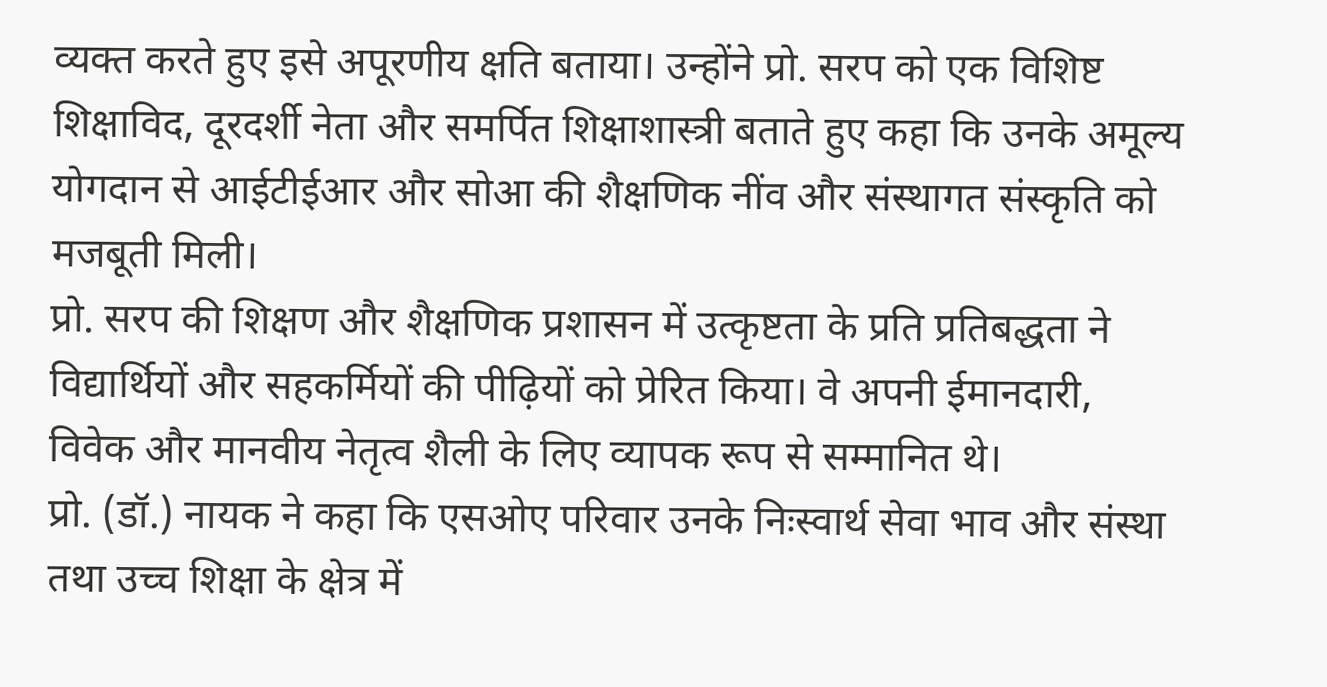व्यक्त करते हुए इसे अपूरणीय क्षति बताया। उन्होंने प्रो. सरप को एक विशिष्ट शिक्षाविद, दूरदर्शी नेता और समर्पित शिक्षाशास्त्री बताते हुए कहा कि उनके अमूल्य योगदान से आईटीईआर और सोआ की शैक्षणिक नींव और संस्थागत संस्कृति को मजबूती मिली।
प्रो. सरप की शिक्षण और शैक्षणिक प्रशासन में उत्कृष्टता के प्रति प्रतिबद्धता ने विद्यार्थियों और सहकर्मियों की पीढ़ियों को प्रेरित किया। वे अपनी ईमानदारी, विवेक और मानवीय नेतृत्व शैली के लिए व्यापक रूप से सम्मानित थे।
प्रो. (डॉ.) नायक ने कहा कि एसओए परिवार उनके निःस्वार्थ सेवा भाव और संस्था तथा उच्च शिक्षा के क्षेत्र में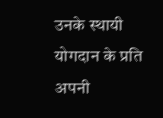उनके स्थायी योगदान के प्रति अपनी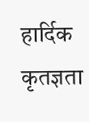हार्दिक कृतज्ञता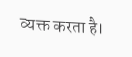व्यक्त करता है।